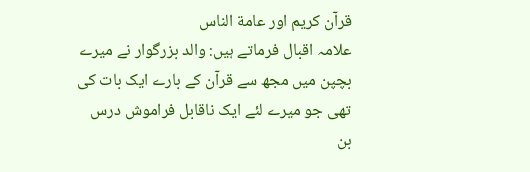قرآن کریم اور عامة الناس
علامہ اقبال فرماتے ہیں: والد بزرگوار نے میرے بچپن میں مجھ سے قرآن کے بارے ایک بات کی تھی جو میرے لئے ایک ناقابل فراموش درس بن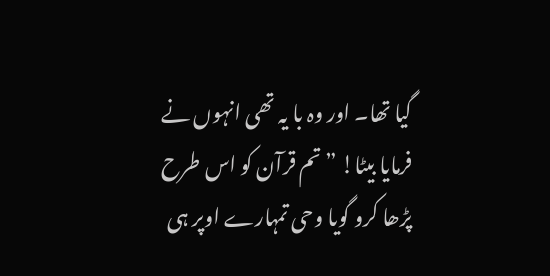گیا تھا۔ اور وہ با یہ تھی انہوں نے فرمایا بیٹا! ”تم قرآن کو اس طرح پڑھا کرو گویا وحی تمہارے اوپر ہی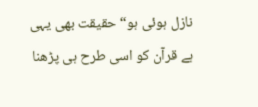نازل ہوئی ہو“ حقیقت بھی یہی ہے قرآن کو اسی طرح ہی پڑھنا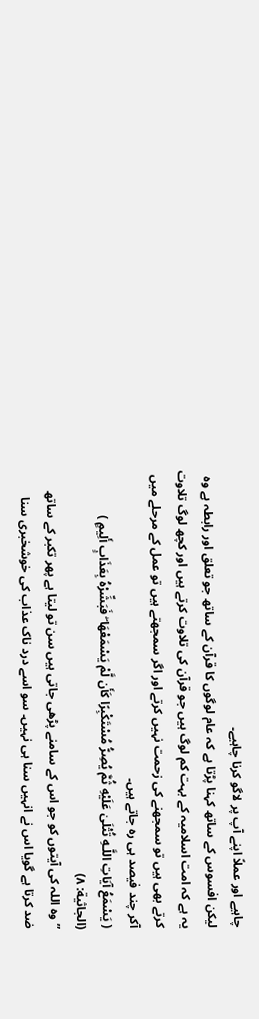چاہیے اور عملاً اپنے آپ پر لاگو کرنا چاہیے۔
لیکن افسوس کے ساتھ کہنا پڑتا ہے کہ عام لوگوں کا قرآن کے ساتھ جو تعلق اور رابطہ ہے وہ یہ ہے کہ امت اسلامیہ کے بہت کم لوگ ہیں جو قرآن کی تلاوت کرتے ہیں اور کچھ لوگ تلاوت کرتے بھی ہیں تو سمجھنے کی زحمت نہیں کرتے اور اگر سمجھتے ہیں تو عمل کے مرحلے میں آکر چند فیصد ہی رہ جاتے ہیں۔
( يَسْمَعُ آيَاتِ اللَّـهِ تُتْلَىٰ عَلَيْهِ ثُمَّ يُصِرُّ مُسْتَكْبِرًا كَأَن لَّمْ يَسْمَعْهَا ۖ فَبَشِّرْهُ بِعَذَابٍ أَلِيمٍ ) (الجاثیة: ۸)
”وہ اللہ کی آیتوں کو جو اس کے سامنے پڑھی جاتی ہیں سن تو لیتا ہے پھر تکبر کے ساتھ ضد کرتا ہے گویا اس نے انہیں سنا ہی نہیں۔ سو اسے درد ناک عذاب کی خوشخبری سنا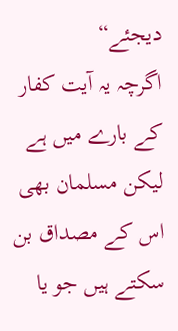دیجئے“
اگرچہ یہ آیت کفار کے بارے میں ہے لیکن مسلمان بھی اس کے مصداق بن سکتے ہیں جو یا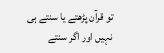تو قرآن پڑھتے یا سنتے ہی نہیں اور اگر سنتے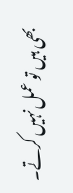بھی ہیں تو عمل نہیں کرتے۔